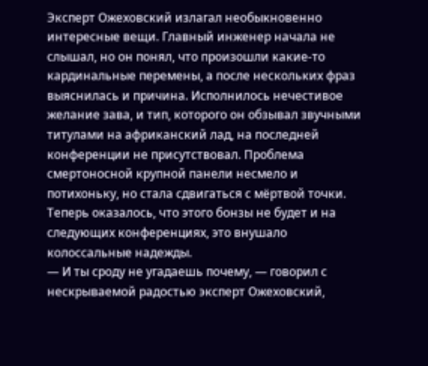Эксперт Ожеховский излагал необыкновенно интересные вещи. Главный инженер начала не слышал, но он понял, что произошли какие-то кардинальные перемены, а после нескольких фраз выяснилась и причина. Исполнилось нечестивое желание зава, и тип, которого он обзывал звучными титулами на африканский лад, на последней конференции не присутствовал. Проблема смертоносной крупной панели несмело и потихоньку, но стала сдвигаться с мёртвой точки. Теперь оказалось, что этого бонзы не будет и на следующих конференциях, это внушало колоссальные надежды.
— И ты сроду не угадаешь почему, — говорил с нескрываемой радостью эксперт Ожеховский,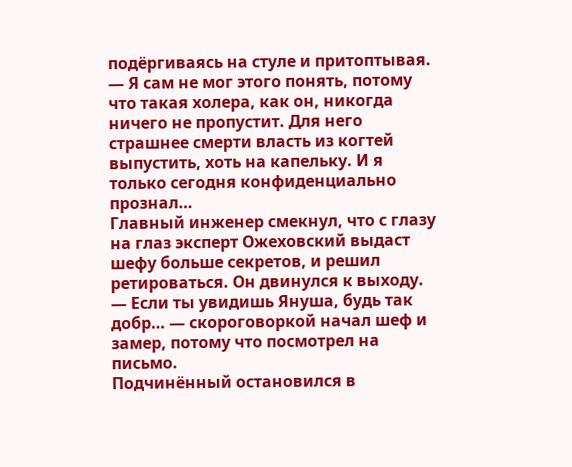подёргиваясь на стуле и притоптывая. — Я сам не мог этого понять, потому что такая холера, как он, никогда ничего не пропустит. Для него страшнее смерти власть из когтей выпустить, хоть на капельку. И я только сегодня конфиденциально прознал…
Главный инженер смекнул, что с глазу на глаз эксперт Ожеховский выдаст шефу больше секретов, и решил ретироваться. Он двинулся к выходу.
— Если ты увидишь Януша, будь так добр… — скороговоркой начал шеф и замер, потому что посмотрел на письмо.
Подчинённый остановился в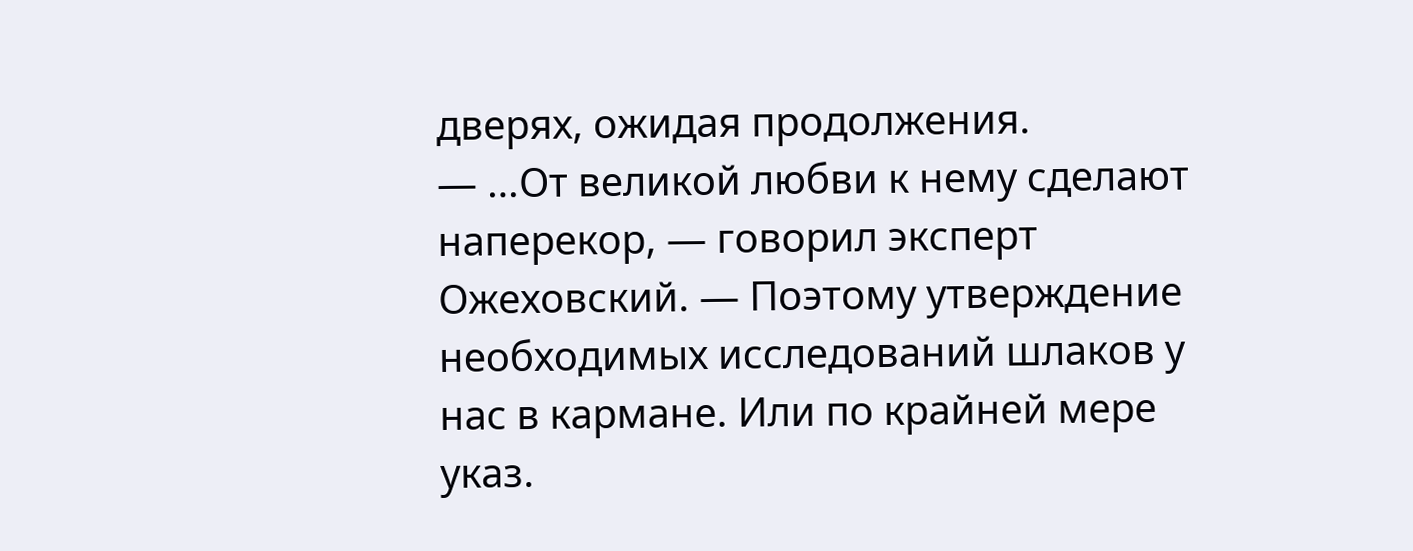дверях, ожидая продолжения.
— …От великой любви к нему сделают наперекор, — говорил эксперт Ожеховский. — Поэтому утверждение необходимых исследований шлаков у нас в кармане. Или по крайней мере указ.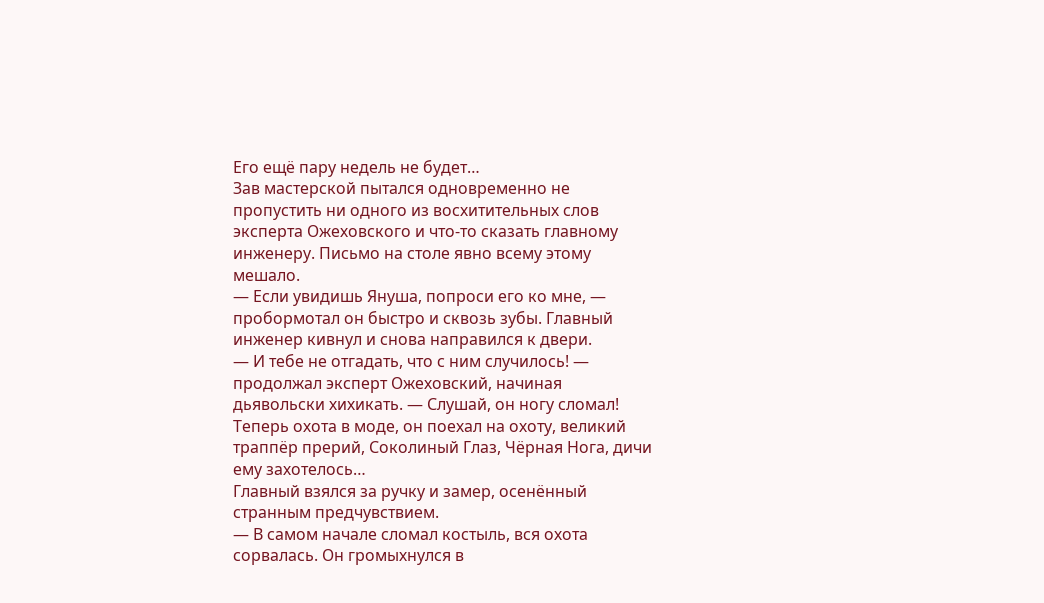Его ещё пару недель не будет…
Зав мастерской пытался одновременно не пропустить ни одного из восхитительных слов эксперта Ожеховского и что-то сказать главному инженеру. Письмо на столе явно всему этому мешало.
— Если увидишь Януша, попроси его ко мне, — пробормотал он быстро и сквозь зубы. Главный инженер кивнул и снова направился к двери.
— И тебе не отгадать, что с ним случилось! — продолжал эксперт Ожеховский, начиная дьявольски хихикать. — Слушай, он ногу сломал! Теперь охота в моде, он поехал на охоту, великий траппёр прерий, Соколиный Глаз, Чёрная Нога, дичи ему захотелось…
Главный взялся за ручку и замер, осенённый странным предчувствием.
— В самом начале сломал костыль, вся охота сорвалась. Он громыхнулся в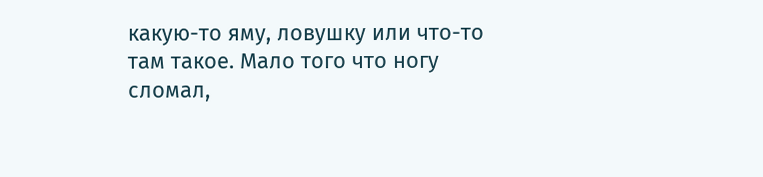какую-то яму, ловушку или что-то там такое. Мало того что ногу сломал,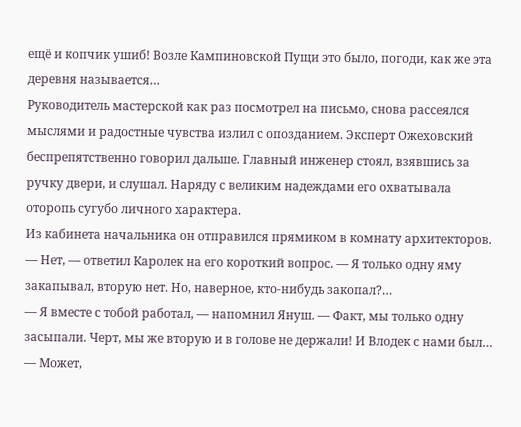ещё и копчик ушиб! Возле Кампиновской Пущи это было, погоди, как же эта деревня называется…
Руководитель мастерской как раз посмотрел на письмо, снова рассеялся мыслями и радостные чувства излил с опозданием. Эксперт Ожеховский беспрепятственно говорил дальше. Главный инженер стоял, взявшись за ручку двери, и слушал. Наряду с великим надеждами его охватывала оторопь сугубо личного характера.
Из кабинета начальника он отправился прямиком в комнату архитекторов.
— Нет, — ответил Каролек на его короткий вопрос. — Я только одну яму закапывал, вторую нет. Но, наверное, кто-нибудь закопал?…
— Я вместе с тобой работал, — напомнил Януш. — Факт, мы только одну засыпали. Черт, мы же вторую и в голове не держали! И Влодек с нами был…
— Может,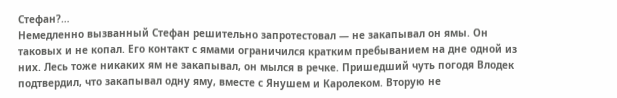Стефан?…
Немедленно вызванный Стефан решительно запротестовал — не закапывал он ямы. Он таковых и не копал. Его контакт с ямами ограничился кратким пребыванием на дне одной из них. Лесь тоже никаких ям не закапывал, он мылся в речке. Пришедший чуть погодя Влодек подтвердил, что закапывал одну яму, вместе с Янушем и Каролеком. Вторую не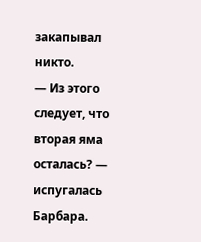закапывал никто.
— Из этого следует, что вторая яма осталась? — испугалась Барбара.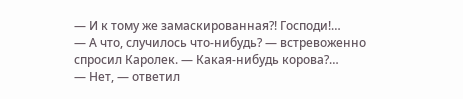— И к тому же замаскированная?! Господи!…
— А что, случилось что-нибудь? — встревоженно спросил Каролек. — Какая-нибудь корова?…
— Нет, — ответил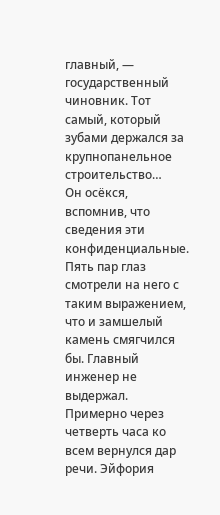главный, — государственный чиновник. Тот самый, который зубами держался за крупнопанельное строительство…
Он осёкся, вспомнив, что сведения эти конфиденциальные. Пять пар глаз смотрели на него с таким выражением, что и замшелый камень смягчился бы. Главный инженер не выдержал.
Примерно через четверть часа ко всем вернулся дар речи. Эйфория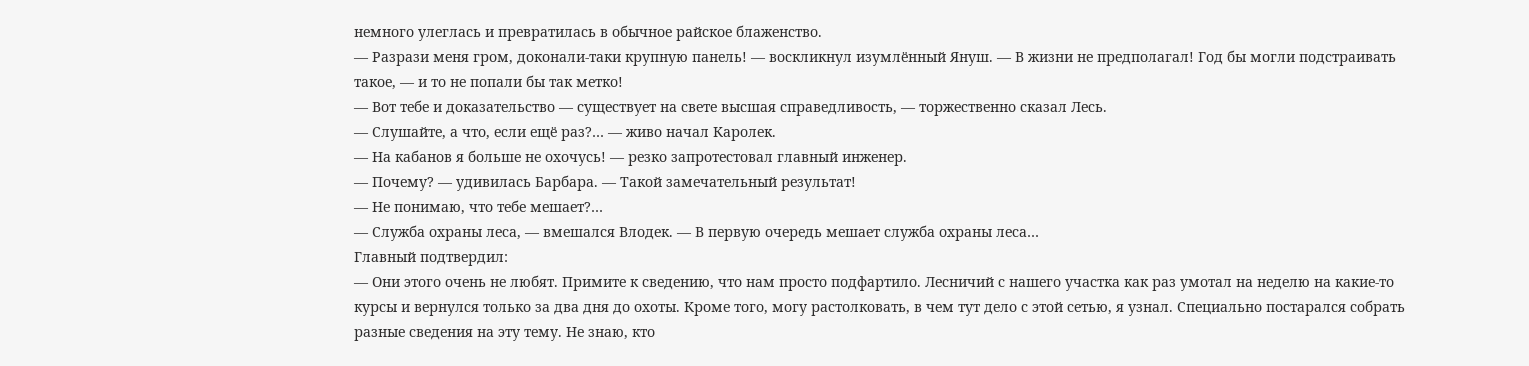немного улеглась и превратилась в обычное райское блаженство.
— Разрази меня гром, доконали-таки крупную панель! — воскликнул изумлённый Януш. — В жизни не предполагал! Год бы могли подстраивать такое, — и то не попали бы так метко!
— Вот тебе и доказательство — существует на свете высшая справедливость, — торжественно сказал Лесь.
— Слушайте, а что, если ещё раз?… — живо начал Каролек.
— На кабанов я больше не охочусь! — резко запротестовал главный инженер.
— Почему? — удивилась Барбара. — Такой замечательный результат!
— Не понимаю, что тебе мешает?…
— Служба охраны леса, — вмешался Влодек. — В первую очередь мешает служба охраны леса…
Главный подтвердил:
— Они этого очень не любят. Примите к сведению, что нам просто подфартило. Лесничий с нашего участка как раз умотал на неделю на какие-то курсы и вернулся только за два дня до охоты. Кроме того, могу растолковать, в чем тут дело с этой сетью, я узнал. Специально постарался собрать разные сведения на эту тему. Не знаю, кто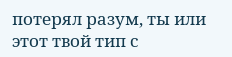потерял разум, ты или этот твой тип с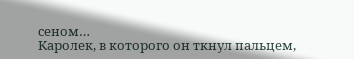сеном…
Каролек, в которого он ткнул пальцем,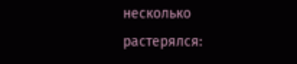несколько растерялся: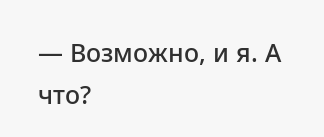— Возможно, и я. А что?